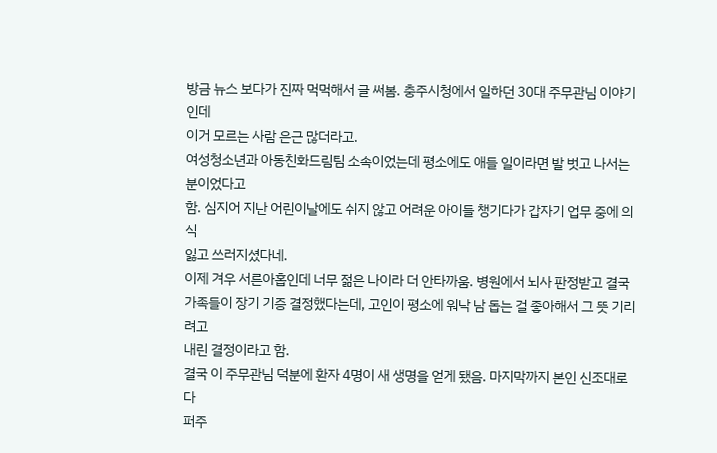방금 뉴스 보다가 진짜 먹먹해서 글 써봄. 충주시청에서 일하던 30대 주무관님 이야기인데
이거 모르는 사람 은근 많더라고.
여성청소년과 아동친화드림팀 소속이었는데 평소에도 애들 일이라면 발 벗고 나서는 분이었다고
함. 심지어 지난 어린이날에도 쉬지 않고 어려운 아이들 챙기다가 갑자기 업무 중에 의식
잃고 쓰러지셨다네.
이제 겨우 서른아홉인데 너무 젊은 나이라 더 안타까움. 병원에서 뇌사 판정받고 결국
가족들이 장기 기증 결정했다는데, 고인이 평소에 워낙 남 돕는 걸 좋아해서 그 뜻 기리려고
내린 결정이라고 함.
결국 이 주무관님 덕분에 환자 4명이 새 생명을 얻게 됐음. 마지막까지 본인 신조대로 다
퍼주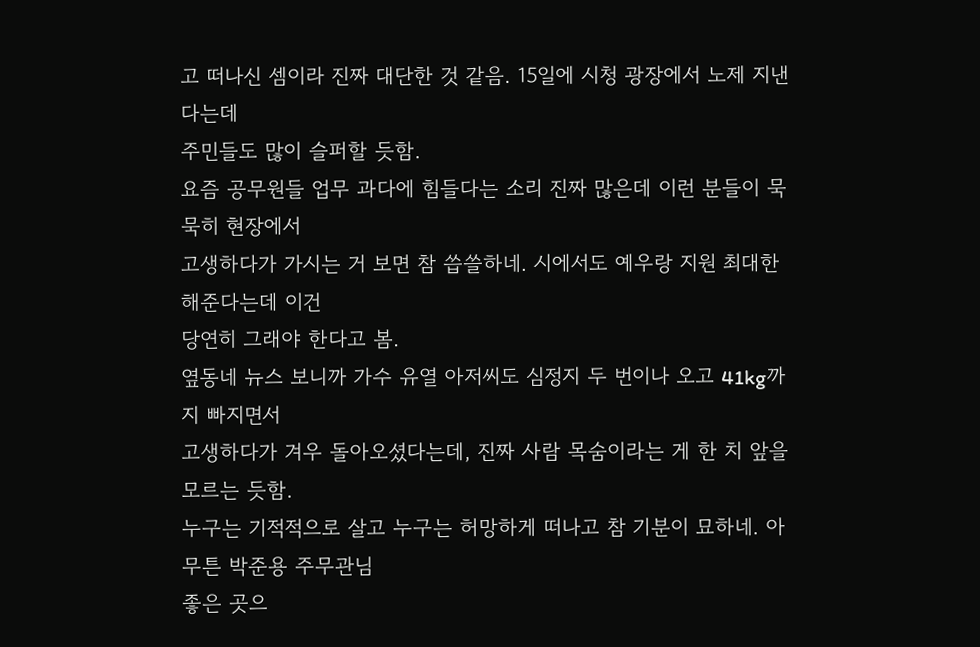고 떠나신 셈이라 진짜 대단한 것 같음. 15일에 시청 광장에서 노제 지낸다는데
주민들도 많이 슬퍼할 듯함.
요즘 공무원들 업무 과다에 힘들다는 소리 진짜 많은데 이런 분들이 묵묵히 현장에서
고생하다가 가시는 거 보면 참 씁쓸하네. 시에서도 예우랑 지원 최대한 해준다는데 이건
당연히 그래야 한다고 봄.
옆동네 뉴스 보니까 가수 유열 아저씨도 심정지 두 번이나 오고 41kg까지 빠지면서
고생하다가 겨우 돌아오셨다는데, 진짜 사람 목숨이라는 게 한 치 앞을 모르는 듯함.
누구는 기적적으로 살고 누구는 허망하게 떠나고 참 기분이 묘하네. 아무튼 박준용 주무관님
좋은 곳으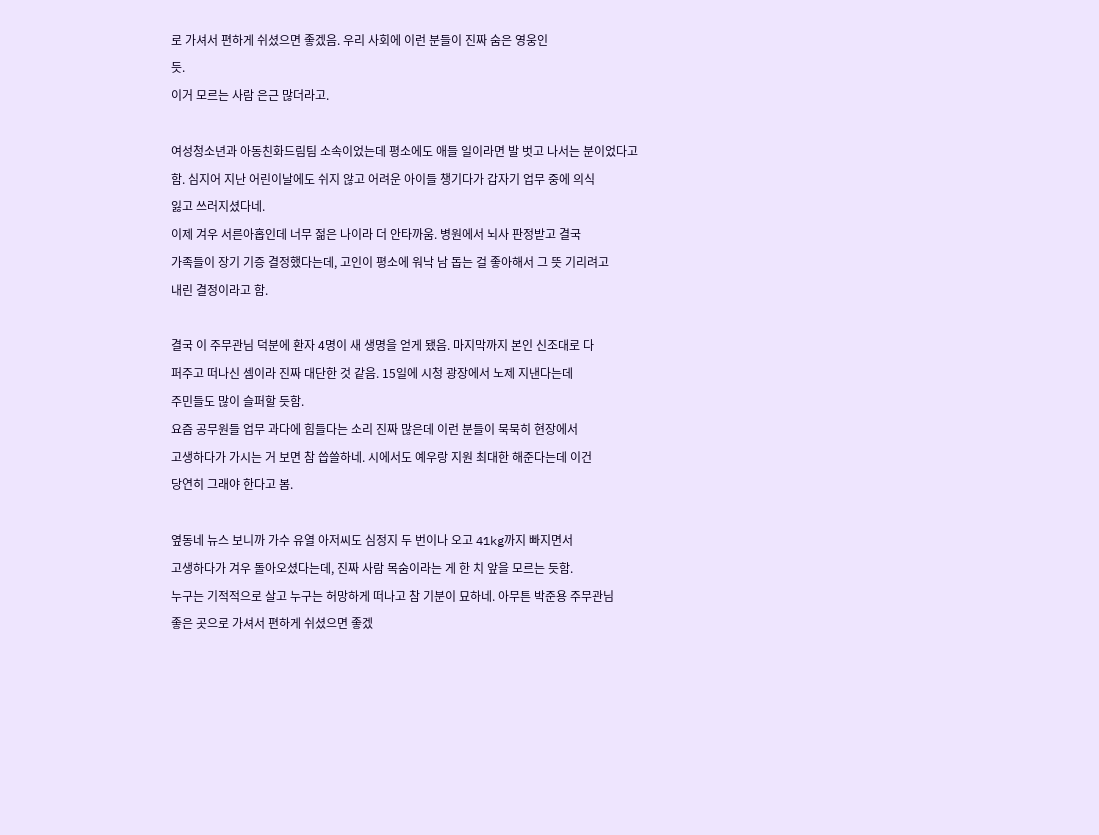로 가셔서 편하게 쉬셨으면 좋겠음. 우리 사회에 이런 분들이 진짜 숨은 영웅인
듯.
이거 모르는 사람 은근 많더라고.

여성청소년과 아동친화드림팀 소속이었는데 평소에도 애들 일이라면 발 벗고 나서는 분이었다고
함. 심지어 지난 어린이날에도 쉬지 않고 어려운 아이들 챙기다가 갑자기 업무 중에 의식
잃고 쓰러지셨다네.
이제 겨우 서른아홉인데 너무 젊은 나이라 더 안타까움. 병원에서 뇌사 판정받고 결국
가족들이 장기 기증 결정했다는데, 고인이 평소에 워낙 남 돕는 걸 좋아해서 그 뜻 기리려고
내린 결정이라고 함.

결국 이 주무관님 덕분에 환자 4명이 새 생명을 얻게 됐음. 마지막까지 본인 신조대로 다
퍼주고 떠나신 셈이라 진짜 대단한 것 같음. 15일에 시청 광장에서 노제 지낸다는데
주민들도 많이 슬퍼할 듯함.
요즘 공무원들 업무 과다에 힘들다는 소리 진짜 많은데 이런 분들이 묵묵히 현장에서
고생하다가 가시는 거 보면 참 씁쓸하네. 시에서도 예우랑 지원 최대한 해준다는데 이건
당연히 그래야 한다고 봄.

옆동네 뉴스 보니까 가수 유열 아저씨도 심정지 두 번이나 오고 41kg까지 빠지면서
고생하다가 겨우 돌아오셨다는데, 진짜 사람 목숨이라는 게 한 치 앞을 모르는 듯함.
누구는 기적적으로 살고 누구는 허망하게 떠나고 참 기분이 묘하네. 아무튼 박준용 주무관님
좋은 곳으로 가셔서 편하게 쉬셨으면 좋겠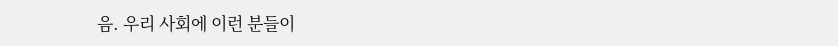음. 우리 사회에 이런 분들이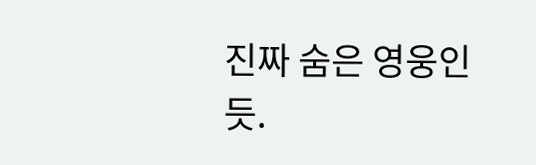진짜 숨은 영웅인
듯.